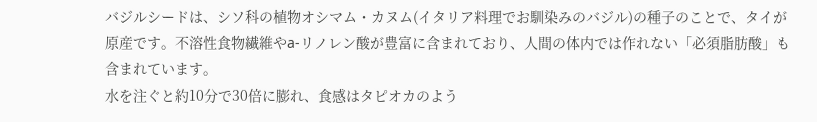バジルシードは、シソ科の植物オシマム・カヌム(イタリア料理でお馴染みのバジル)の種子のことで、タイが原産です。不溶性食物繊維やa-リノレン酸が豊富に含まれており、人間の体内では作れない「必須脂肪酸」も含まれています。
水を注ぐと約10分で30倍に膨れ、食感はタピオカのよう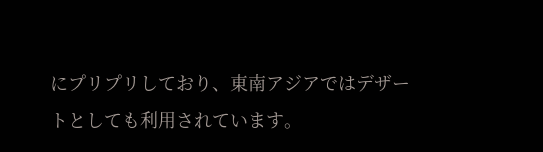にプリプリしており、東南アジアではデザートとしても利用されています。